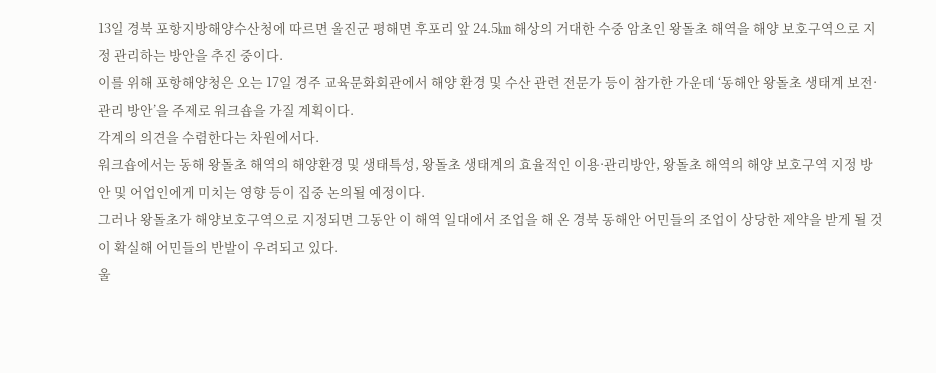13일 경북 포항지방해양수산청에 따르면 울진군 평해면 후포리 앞 24.5㎞ 해상의 거대한 수중 암초인 왕돌초 해역을 해양 보호구역으로 지정 관리하는 방안을 추진 중이다.
이를 위해 포항해양청은 오는 17일 경주 교육문화회관에서 해양 환경 및 수산 관련 전문가 등이 참가한 가운데 ‘동해안 왕돌초 생태계 보전·관리 방안’을 주제로 워크숍을 가질 계획이다.
각계의 의견을 수렴한다는 차원에서다.
워크숍에서는 동해 왕돌초 해역의 해양환경 및 생태특성, 왕돌초 생태계의 효율적인 이용·관리방안, 왕돌초 해역의 해양 보호구역 지정 방안 및 어업인에게 미치는 영향 등이 집중 논의될 예정이다.
그러나 왕돌초가 해양보호구역으로 지정되면 그동안 이 해역 일대에서 조업을 해 온 경북 동해안 어민들의 조업이 상당한 제약을 받게 될 것이 확실해 어민들의 반발이 우려되고 있다.
울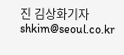진 김상화기자 shkim@seoul.co.kr